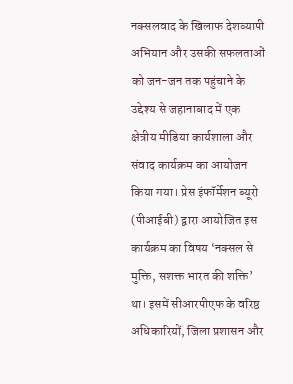नक्सलवाद के खिलाफ देशव्यापी अभियान और उसकी सफलताओं को जन-जन तक पहुंचाने के उद्देश्य से जहानाबाद में एक क्षेत्रीय मीडिया कार्यशाला और संवाद कार्यक्रम का आयोजन किया गया। प्रेस इंफॉर्मेशन ब्यूरो (पीआईबी) द्वारा आयोजित इस कार्यक्रम का विषय ‘नक्सल से मुक्ति, सशक्त भारत की शक्ति’ था। इसमें सीआरपीएफ के वरिष्ठ अधिकारियों, जिला प्रशासन और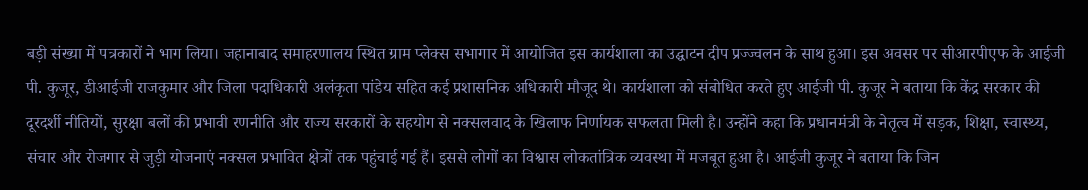बड़ी संख्या में पत्रकारों ने भाग लिया। जहानाबाद समाहरणालय स्थित ग्राम प्लेक्स सभागार में आयोजित इस कार्यशाला का उद्घाटन दीप प्रज्ज्वलन के साथ हुआ। इस अवसर पर सीआरपीएफ के आईजी पी. कुजूर, डीआईजी राजकुमार और जिला पदाधिकारी अलंकृता पांडेय सहित कई प्रशासनिक अधिकारी मौजूद थे। कार्यशाला को संबोधित करते हुए आईजी पी. कुजूर ने बताया कि केंद्र सरकार की दूरदर्शी नीतियों, सुरक्षा बलों की प्रभावी रणनीति और राज्य सरकारों के सहयोग से नक्सलवाद के खिलाफ निर्णायक सफलता मिली है। उन्होंने कहा कि प्रधानमंत्री के नेतृत्व में सड़क, शिक्षा, स्वास्थ्य, संचार और रोजगार से जुड़ी योजनाएं नक्सल प्रभावित क्षेत्रों तक पहुंचाई गई हैं। इससे लोगों का विश्वास लोकतांत्रिक व्यवस्था में मजबूत हुआ है। आईजी कुजूर ने बताया कि जिन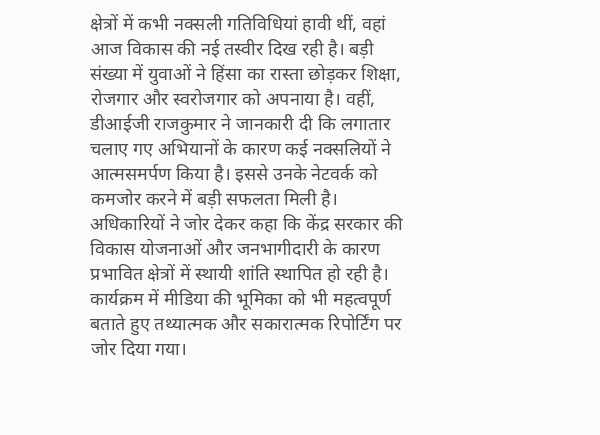क्षेत्रों में कभी नक्सली गतिविधियां हावी थीं, वहां आज विकास की नई तस्वीर दिख रही है। बड़ी संख्या में युवाओं ने हिंसा का रास्ता छोड़कर शिक्षा, रोजगार और स्वरोजगार को अपनाया है। वहीं, डीआईजी राजकुमार ने जानकारी दी कि लगातार चलाए गए अभियानों के कारण कई नक्सलियों ने आत्मसमर्पण किया है। इससे उनके नेटवर्क को कमजोर करने में बड़ी सफलता मिली है। अधिकारियों ने जोर देकर कहा कि केंद्र सरकार की विकास योजनाओं और जनभागीदारी के कारण प्रभावित क्षेत्रों में स्थायी शांति स्थापित हो रही है। कार्यक्रम में मीडिया की भूमिका को भी महत्वपूर्ण बताते हुए तथ्यात्मक और सकारात्मक रिपोर्टिंग पर जोर दिया गया।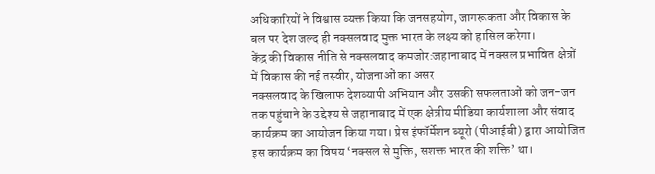अधिकारियों ने विश्वास व्यक्त किया कि जनसहयोग, जागरूकता और विकास के बल पर देश जल्द ही नक्सलवाद मुक्त भारत के लक्ष्य को हासिल करेगा।
केंद्र की विकास नीति से नक्सलवाद कमजोर:जहानाबाद में नक्सल प्रभावित क्षेत्रों में विकास की नई तस्वीर, योजनाओं का असर
नक्सलवाद के खिलाफ देशव्यापी अभियान और उसकी सफलताओं को जन-जन तक पहुंचाने के उद्देश्य से जहानाबाद में एक क्षेत्रीय मीडिया कार्यशाला और संवाद कार्यक्रम का आयोजन किया गया। प्रेस इंफॉर्मेशन ब्यूरो (पीआईबी) द्वारा आयोजित इस कार्यक्रम का विषय ‘नक्सल से मुक्ति, सशक्त भारत की शक्ति’ था।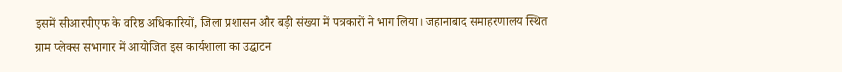इसमें सीआरपीएफ के वरिष्ठ अधिकारियों, जिला प्रशासन और बड़ी संख्या में पत्रकारों ने भाग लिया। जहानाबाद समाहरणालय स्थित ग्राम प्लेक्स सभागार में आयोजित इस कार्यशाला का उद्घाटन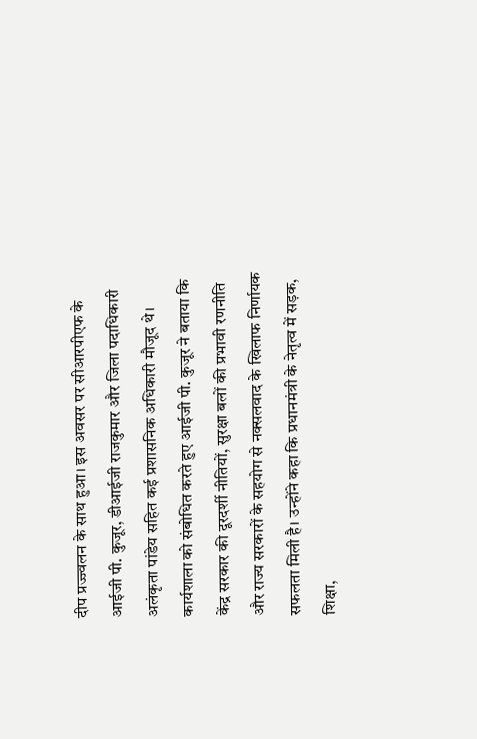दीप प्रज्ज्वलन के साथ हुआ। इस अवसर पर सीआरपीएफ के आईजी पी. कुजूर, डीआईजी राजकुमार और जिला पदाधिकारी अलंकृता पांडेय सहित कई प्रशासनिक अधिकारी मौजूद थे। कार्यशाला को संबोधित करते हुए आईजी पी. कुजूर ने बताया कि केंद्र सरकार की दूरदर्शी नीतियों, सुरक्षा बलों की प्रभावी रणनीति और राज्य सरकारों के सहयोग से नक्सलवाद के खिलाफ निर्णायक सफलता मिली है। उन्होंने कहा कि प्रधानमंत्री के नेतृत्व में सड़क, शिक्षा,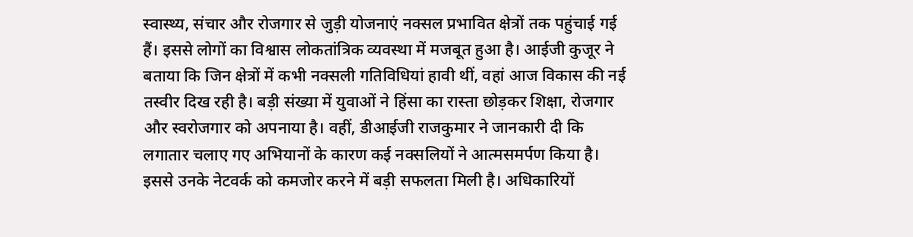स्वास्थ्य, संचार और रोजगार से जुड़ी योजनाएं नक्सल प्रभावित क्षेत्रों तक पहुंचाई गई हैं। इससे लोगों का विश्वास लोकतांत्रिक व्यवस्था में मजबूत हुआ है। आईजी कुजूर ने बताया कि जिन क्षेत्रों में कभी नक्सली गतिविधियां हावी थीं, वहां आज विकास की नई तस्वीर दिख रही है। बड़ी संख्या में युवाओं ने हिंसा का रास्ता छोड़कर शिक्षा, रोजगार और स्वरोजगार को अपनाया है। वहीं, डीआईजी राजकुमार ने जानकारी दी कि लगातार चलाए गए अभियानों के कारण कई नक्सलियों ने आत्मसमर्पण किया है। इससे उनके नेटवर्क को कमजोर करने में बड़ी सफलता मिली है। अधिकारियों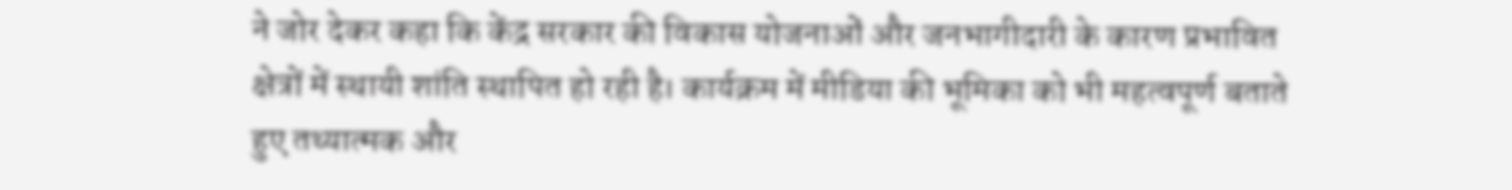ने जोर देकर कहा कि केंद्र सरकार की विकास योजनाओं और जनभागीदारी के कारण प्रभावित क्षेत्रों में स्थायी शांति स्थापित हो रही है। कार्यक्रम में मीडिया की भूमिका को भी महत्वपूर्ण बताते हुए तथ्यात्मक और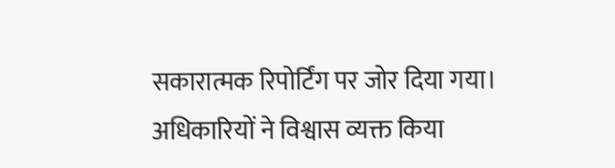सकारात्मक रिपोर्टिंग पर जोर दिया गया। अधिकारियों ने विश्वास व्यक्त किया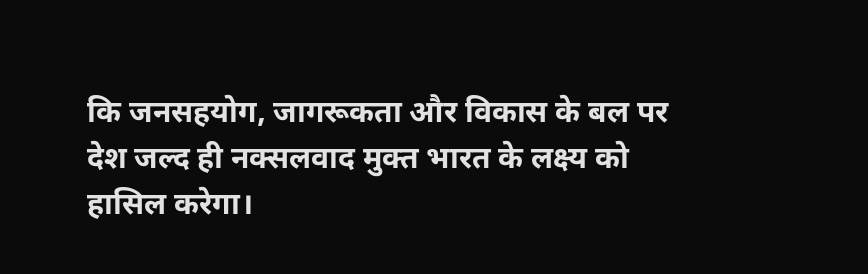कि जनसहयोग, जागरूकता और विकास के बल पर देश जल्द ही नक्सलवाद मुक्त भारत के लक्ष्य को हासिल करेगा।